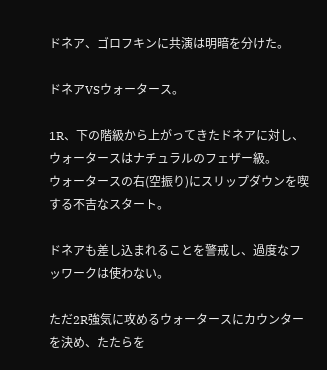ドネア、ゴロフキンに共演は明暗を分けた。

ドネアVSウォータース。

1R、下の階級から上がってきたドネアに対し、ウォータースはナチュラルのフェザー級。
ウォータースの右(空振り)にスリップダウンを喫する不吉なスタート。

ドネアも差し込まれることを警戒し、過度なフッワークは使わない。

ただ2R強気に攻めるウォータースにカウンターを決め、たたらを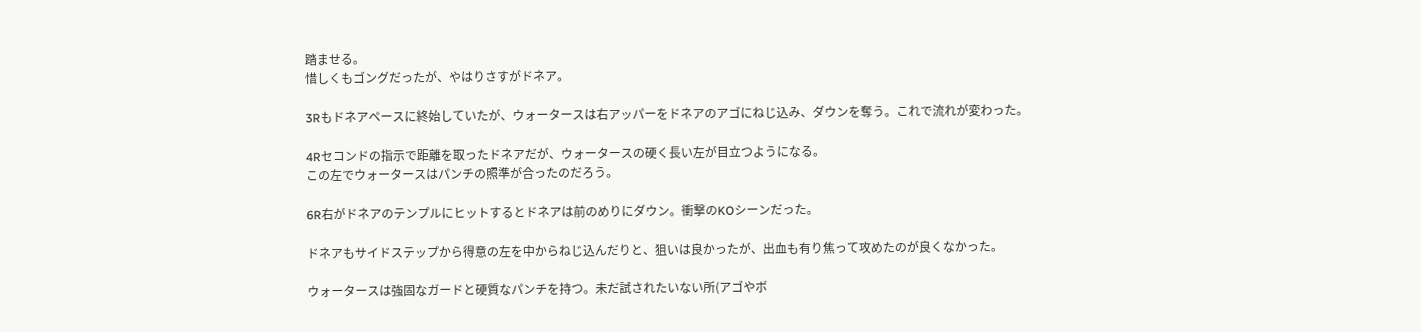踏ませる。
惜しくもゴングだったが、やはりさすがドネア。

3Rもドネアペースに終始していたが、ウォータースは右アッパーをドネアのアゴにねじ込み、ダウンを奪う。これで流れが変わった。

4Rセコンドの指示で距離を取ったドネアだが、ウォータースの硬く長い左が目立つようになる。
この左でウォータースはパンチの照準が合ったのだろう。

6R右がドネアのテンプルにヒットするとドネアは前のめりにダウン。衝撃のKOシーンだった。

ドネアもサイドステップから得意の左を中からねじ込んだりと、狙いは良かったが、出血も有り焦って攻めたのが良くなかった。

ウォータースは強固なガードと硬質なパンチを持つ。未だ試されたいない所(アゴやボ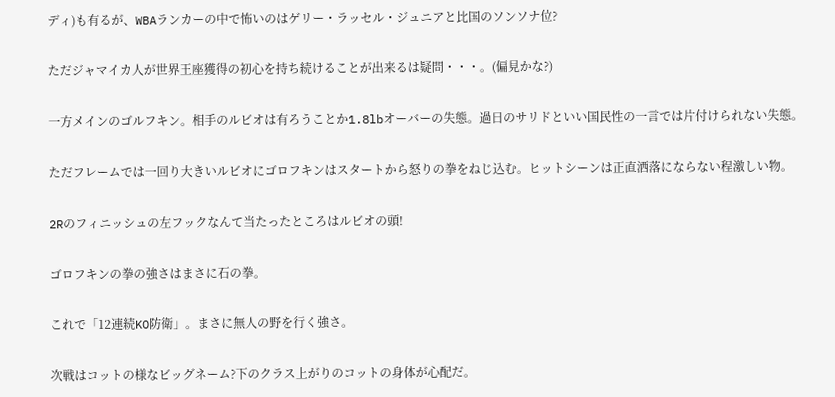ディ)も有るが、WBAランカーの中で怖いのはゲリー・ラッセル・ジュニアと比国のソンソナ位?

ただジャマイカ人が世界王座獲得の初心を持ち続けることが出来るは疑問・・・。(偏見かな?)

一方メインのゴルフキン。相手のルビオは有ろうことか1.8lbオーバーの失態。過日のサリドといい国民性の一言では片付けられない失態。

ただフレームでは一回り大きいルビオにゴロフキンはスタートから怒りの拳をねじ込む。ヒットシーンは正直洒落にならない程激しい物。

2Rのフィニッシュの左フックなんて当たったところはルビオの頭!

ゴロフキンの拳の強さはまさに石の拳。

これで「12連続KO防衛」。まさに無人の野を行く強さ。

次戦はコットの様なビッグネーム?下のクラス上がりのコットの身体が心配だ。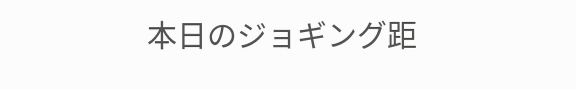本日のジョギング距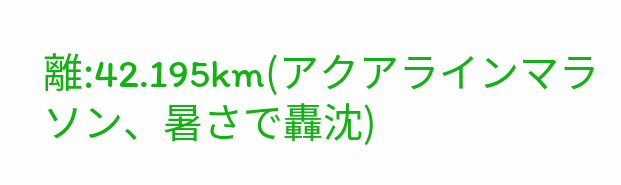離:42.195km(アクアラインマラソン、暑さで轟沈)